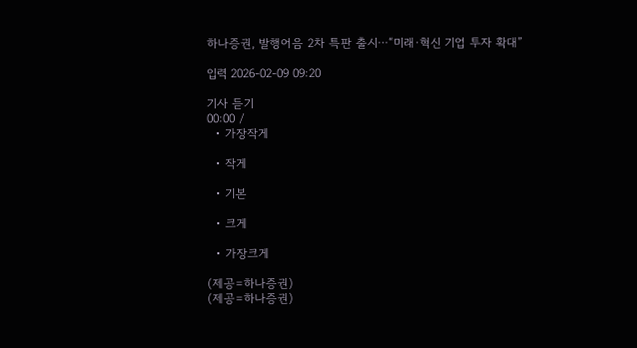하나증권, 발행어음 2차 특판 출시⋯“미래·혁신 기업 투자 확대”

입력 2026-02-09 09:20

기사 듣기
00:00 /
  • 가장작게

  • 작게

  • 기본

  • 크게

  • 가장크게

(제공=하나증권)
(제공=하나증권)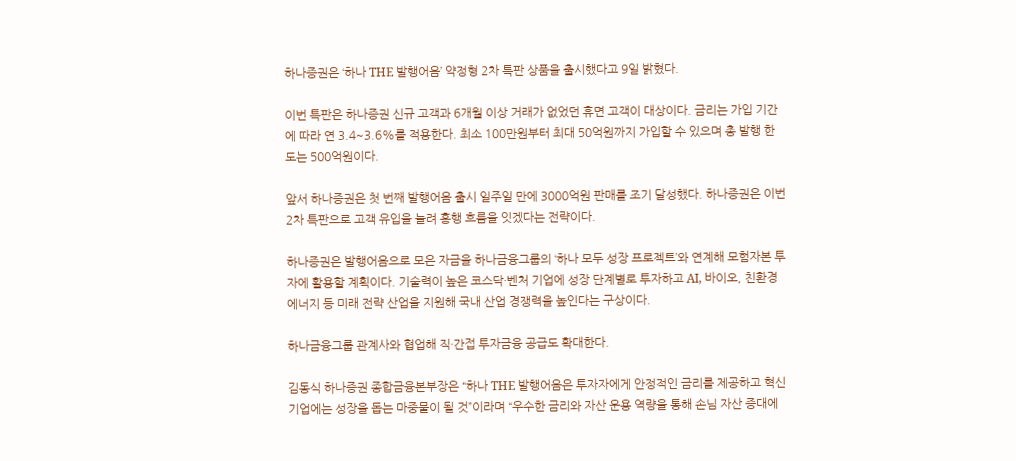하나증권은 ‘하나 THE 발행어음’ 약정형 2차 특판 상품을 출시했다고 9일 밝혔다.

이번 특판은 하나증권 신규 고객과 6개월 이상 거래가 없었던 휴면 고객이 대상이다. 금리는 가입 기간에 따라 연 3.4~3.6%를 적용한다. 최소 100만원부터 최대 50억원까지 가입할 수 있으며 총 발행 한도는 500억원이다.

앞서 하나증권은 첫 번째 발행어음 출시 일주일 만에 3000억원 판매를 조기 달성했다. 하나증권은 이번 2차 특판으로 고객 유입을 늘려 흥행 흐름을 잇겠다는 전략이다.

하나증권은 발행어음으로 모은 자금을 하나금융그룹의 ‘하나 모두 성장 프로젝트’와 연계해 모험자본 투자에 활용할 계획이다. 기술력이 높은 코스닥·벤처 기업에 성장 단계별로 투자하고 AI, 바이오, 친환경 에너지 등 미래 전략 산업을 지원해 국내 산업 경쟁력을 높인다는 구상이다.

하나금융그룹 관계사와 협업해 직·간접 투자금융 공급도 확대한다.

김동식 하나증권 종합금융본부장은 “하나 THE 발행어음은 투자자에게 안정적인 금리를 제공하고 혁신 기업에는 성장을 돕는 마중물이 될 것”이라며 “우수한 금리와 자산 운용 역량을 통해 손님 자산 증대에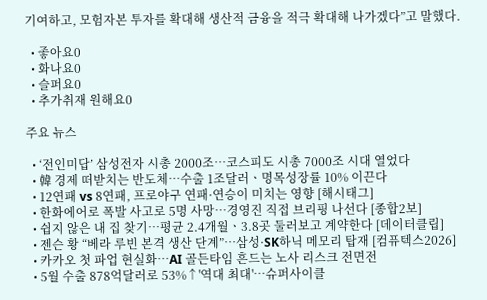기여하고, 모험자본 투자를 확대해 생산적 금융을 적극 확대해 나가겠다”고 말했다.

  • 좋아요0
  • 화나요0
  • 슬퍼요0
  • 추가취재 원해요0

주요 뉴스

  • ‘전인미답’ 삼성전자 시총 2000조…코스피도 시총 7000조 시대 열었다
  • 韓 경제 떠받치는 반도체⋯수출 1조달러ㆍ명목성장률 10% 이끈다
  • 12연패 vs 8연패, 프로야구 연패·연승이 미치는 영향 [해시태그]
  • 한화에어로 폭발 사고로 5명 사망…경영진 직접 브리핑 나선다 [종합2보]
  • 쉽지 않은 내 집 찾기…평균 2.4개월ㆍ3.8곳 둘러보고 계약한다 [데이터클립]
  • 젠슨 황 “베라 루빈 본격 생산 단계”…삼성·SK하닉 메모리 탑재 [컴퓨텍스2026]
  • 카카오 첫 파업 현실화⋯AI 골든타임 흔드는 노사 리스크 전면전
  • 5월 수출 878억달러로 53%↑'역대 최대'⋯슈퍼사이클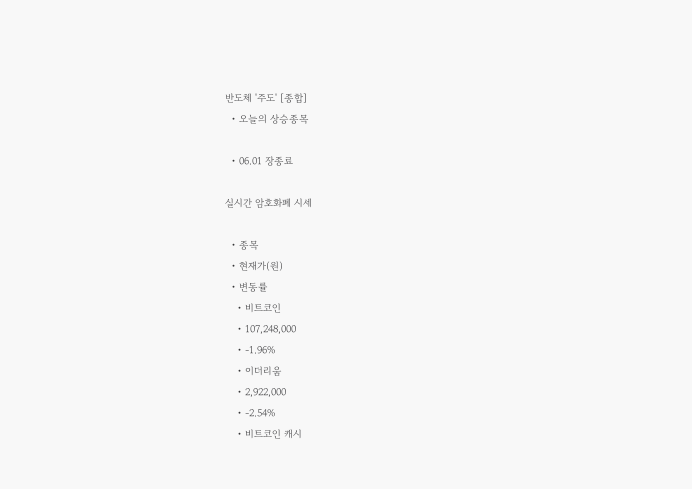반도체 '주도' [종합]
  • 오늘의 상승종목

  • 06.01 장종료

실시간 암호화폐 시세

  • 종목
  • 현재가(원)
  • 변동률
    • 비트코인
    • 107,248,000
    • -1.96%
    • 이더리움
    • 2,922,000
    • -2.54%
    • 비트코인 캐시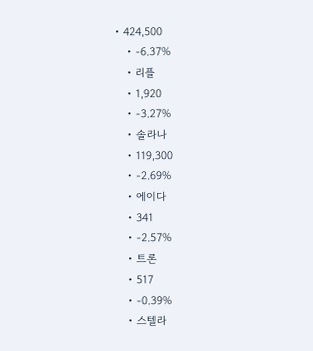• 424,500
    • -6.37%
    • 리플
    • 1,920
    • -3.27%
    • 솔라나
    • 119,300
    • -2.69%
    • 에이다
    • 341
    • -2.57%
    • 트론
    • 517
    • -0.39%
    • 스텔라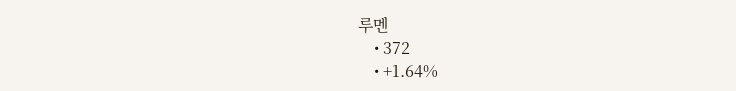루멘
    • 372
    • +1.64%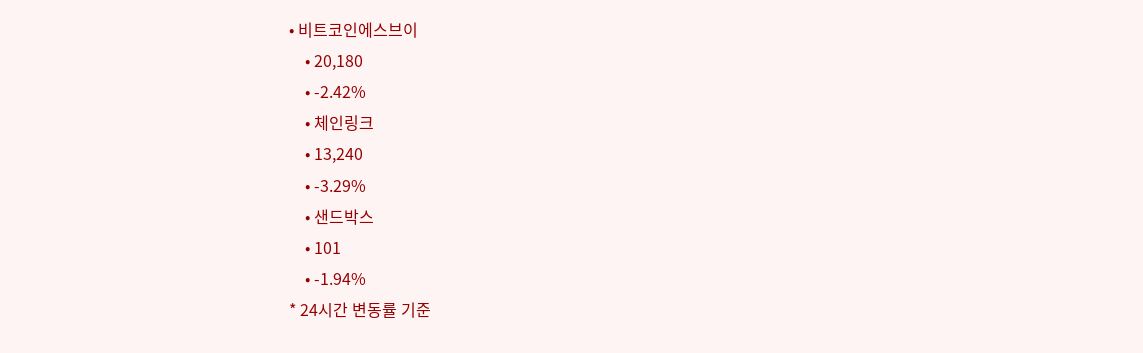• 비트코인에스브이
    • 20,180
    • -2.42%
    • 체인링크
    • 13,240
    • -3.29%
    • 샌드박스
    • 101
    • -1.94%
* 24시간 변동률 기준